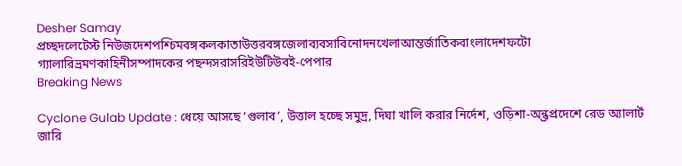Desher Samay
প্রচ্ছদলেটেস্ট নিউজদেশপশ্চিমবঙ্গকলকাতাউত্তরবঙ্গজেলাব্যবসাবিনোদনখেলাআন্তর্জাতিকবাংলাদেশফটো গ্যালারিভ্রমণকাহিনীসম্পাদকের পছন্দসরাসরিইউটিউবই-পেপার
Breaking News

Cyclone Gulab Update : ধেয়ে আসছে ‘গুলাব’, উত্তাল হচ্ছে সমুদ্র, দিঘা খালি করার নির্দেশ, ওড়িশা-অন্ধ্রপ্রদেশে রেড অ্যালার্ট জারি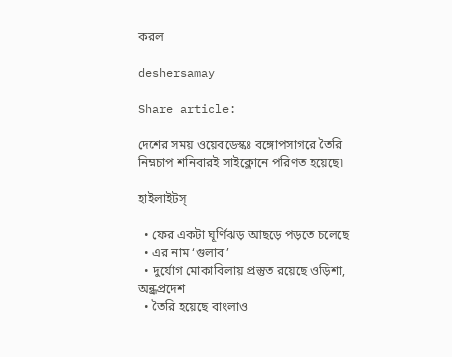করল

deshersamay

Share article:

দেশের সময় ওয়েবডেস্কঃ বঙ্গোপসাগরে তৈরি নিম্নচাপ শনিবারই সাইক্লোনে পরিণত হয়েছে৷

হাইলাইটস্

  • ফের একটা ঘূর্ণিঝড় আছড়ে পড়তে চলেছে
  • এর নাম ‘গুলাব’
  • দুর্যোগ মোকাবিলায় প্রস্তুত রয়েছে ওড়িশা, অন্ধ্রপ্রদেশ
  • তৈরি হয়েছে বাংলাও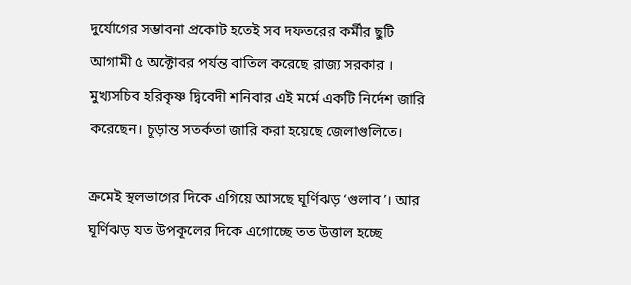দুর্যোগের সম্ভাবনা প্রকোট হতেই সব দফতরের কর্মীর ছুটি আগামী ৫ অক্টোবর পর্যন্ত বাতিল করেছে রাজ্য সরকার । মুখ্যসচিব হরিকৃষ্ণ দ্বিবেদী শনিবার এই মর্মে একটি নির্দেশ জারি করেছেন। চূড়ান্ত সতর্কতা জারি করা হয়েছে জেলাগুলিতে।

ক্রমেই স্থলভাগের দিকে এগিয়ে আসছে ঘূর্ণিঝড় ‘গুলাব’। আর ঘূর্ণিঝড় যত উপকূলের দিকে এগোচ্ছে তত উত্তাল হচ্ছে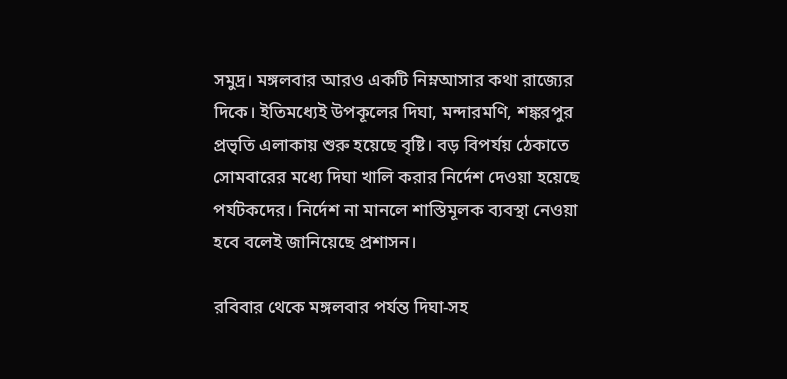সমুদ্র। মঙ্গলবার আরও একটি নিম্নআসার কথা রাজ্যের দিকে। ইতিমধ্যেই উপকূলের দিঘা, মন্দারমণি, শঙ্করপুর প্রভৃতি এলাকায় শুরু হয়েছে বৃষ্টি। বড় বিপর্যয় ঠেকাতে সোমবারের মধ্যে দিঘা খালি করার নির্দেশ দেওয়া হয়েছে পর্যটকদের। নির্দেশ না মানলে শাস্তিমূলক ব্যবস্থা নেওয়া হবে বলেই জানিয়েছে প্রশাসন।

রবিবার থেকে মঙ্গলবার পর্যন্ত দিঘা-সহ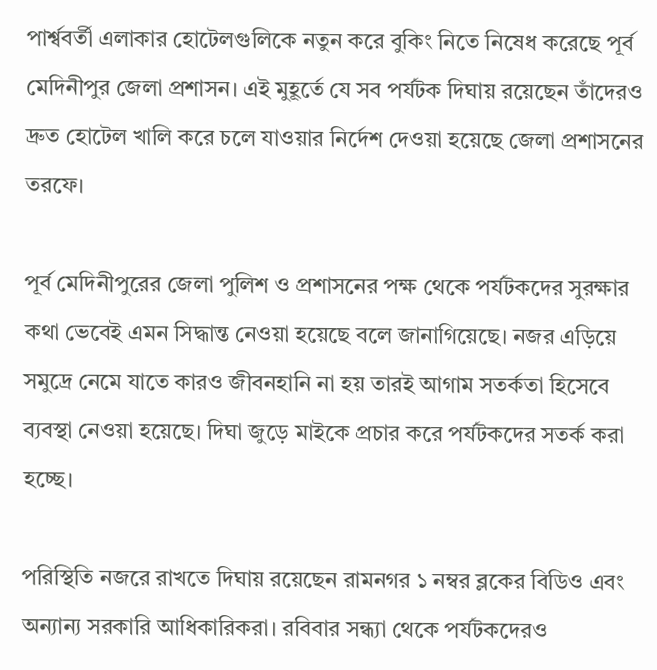পার্শ্ববর্তী এলাকার হোটেলগুলিকে নতুন করে বুকিং নিতে নিষেধ করেছে পূর্ব মেদিনীপুর জেলা প্রশাসন। এই মুহূর্তে যে সব পর্যটক দিঘায় রয়েছেন তাঁদেরও দ্রুত হোটেল খালি করে চলে যাওয়ার নির্দেশ দেওয়া হয়েছে জেলা প্রশাসনের তরফে।

পূর্ব মেদিনীপুরের জেলা পুলিশ ও প্রশাসনের পক্ষ থেকে পর্যটকদের সুরক্ষার কথা ভেবেই এমন সিদ্ধান্ত নেওয়া হয়েছে বলে জানাগিয়েছে। নজর এড়িয়ে সমুদ্রে নেমে যাতে কারও জীবনহানি না হয় তারই আগাম সতর্কতা হিসেবে ব্যবস্থা নেওয়া হয়েছে। দিঘা জুড়ে মাইকে প্রচার করে পর্যটকদের সতর্ক করা হচ্ছে।

পরিস্থিতি নজরে রাখতে দিঘায় রয়েছেন রামনগর ১ নম্বর ব্লকের বিডিও এবং অন্যান্য সরকারি আধিকারিকরা। রবিবার সন্ধ্যা থেকে পর্যটকদেরও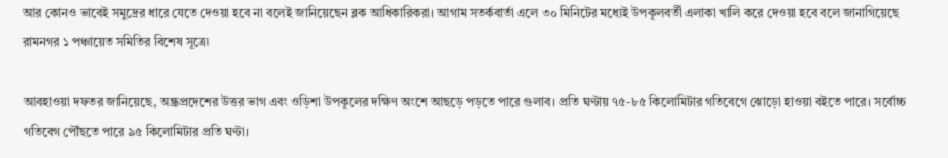আর কোনও ভাবেই সমুদ্রের ধারে যেতে দেওয়া হবে না বলেই জানিয়েছেন ব্লক আধিকারিকরা। আগাম সতর্কবার্তা এলে ৩০ মিনিটের মধ্যেই উপকূলবর্তী এলাকা খালি করে দেওয়া হবে বলে জানাগিয়েছে রামনগর ১ পঞ্চায়েত সমিতির বিশেষ সূত্রে৷

আবহাওয়া দফতর জানিয়েছে, অন্ধ্রপ্রদেশের উত্তর ভাগ এবং ওড়িশা উপকূলের দক্ষিণ অংশে আছড়ে পড়তে পারে গুলাব। প্রতি ঘণ্টায় ৭৫-৮৫ কিলোমিটার গতিবেগে ঝোড়ো হাওয়া বইতে পারে। সর্বোচ্চ গতিবেগ পৌঁছতে পারে ৯৫ কিলোমিটার প্রতি ঘণ্টা।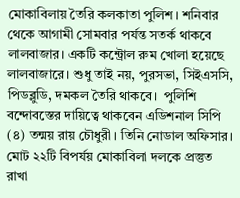মোকাবিলায় তৈরি কলকাতা পুলিশ। শনিবার থেকে আগামী সোমবার পর্যন্ত সতর্ক থাকবে লালবাজার। একটি কন্ট্রোল রুম খোলা হয়েছে লালবাজারে। শুধু তাই নয়, পুরসভা, সিইএসসি, পিডব্লুডি, দমকল তৈরি থাকবে।  পুলিশি বন্দোবস্তের দায়িত্বে থাকবেন এডিশনাল সিপি (৪) তন্ময় রায় চৌধুরী। তিনি নোডাল অফিসার। মোট ২২টি বিপর্যয় মোকাবিলা দলকে প্রস্তুত রাখা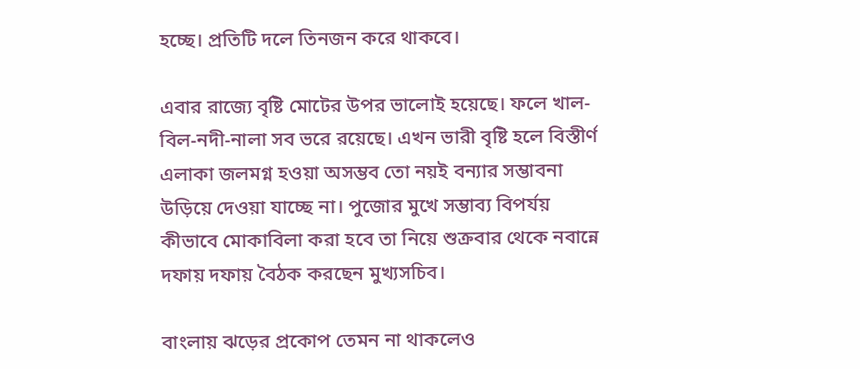হচ্ছে। প্রতিটি দলে তিনজন করে থাকবে।

এবার রাজ্যে বৃষ্টি মোটের উপর ভালোই হয়েছে। ফলে খাল-বিল-নদী-নালা সব ভরে রয়েছে। এখন ভারী বৃষ্টি হলে বিস্তীর্ণ এলাকা জলমগ্ন হওয়া অসম্ভব তো নয়ই বন্যার সম্ভাবনা উড়িয়ে দেওয়া যাচ্ছে না। পুজোর মুখে সম্ভাব্য বিপর্যয় কীভাবে মোকাবিলা করা হবে তা নিয়ে শুক্রবার থেকে নবান্নে দফায় দফায় বৈঠক করছেন মুখ্যসচিব।

বাংলায় ঝড়ের প্রকোপ তেমন না থাকলেও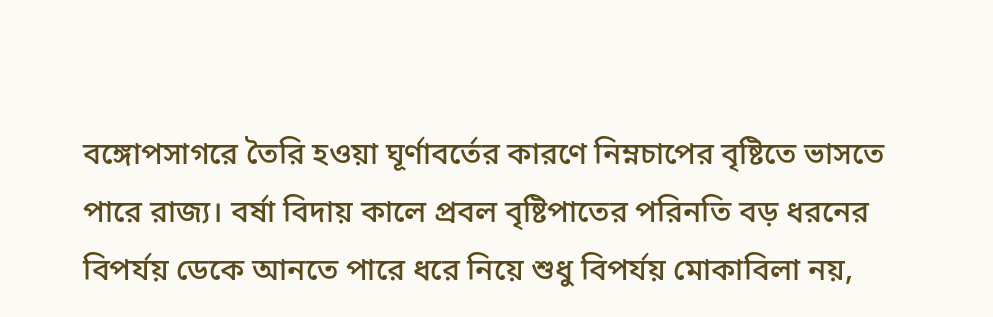বঙ্গোপসাগরে তৈরি হওয়া ঘূর্ণাবর্তের কারণে নিম্নচাপের বৃষ্টিতে ভাসতে পারে রাজ্য। বর্ষা বিদায় কালে প্রবল বৃষ্টিপাতের পরিনতি বড় ধরনের বিপর্যয় ডেকে আনতে পারে ধরে নিয়ে শুধু বিপর্যয় মোকাবিলা নয়,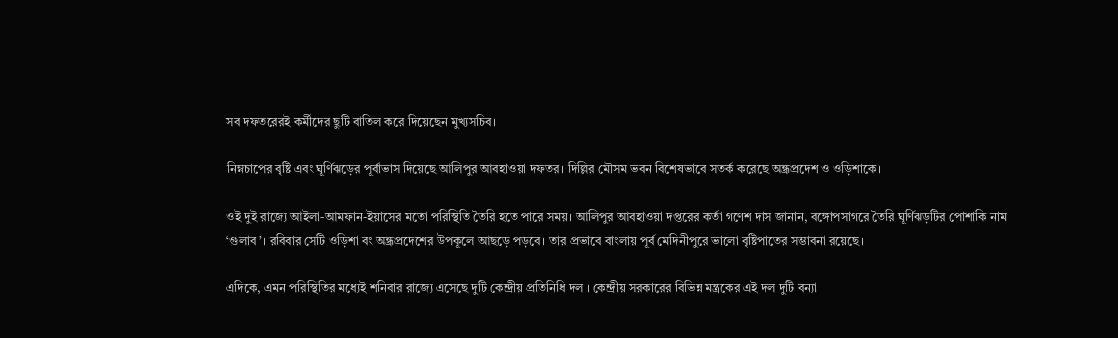সব দফতরেরই কর্মীদের ছুটি বাতিল করে দিয়েছেন মুখ্যসচিব।

নিম্নচাপের বৃষ্টি এবং ঘূর্ণিঝড়ের পূর্বাভাস দিয়েছে আলিপুর আবহাওয়া দফতর। দিল্লির মৌসম ভবন বিশেষভাবে সতর্ক করেছে অন্ধ্রপ্রদেশ ও ওড়িশাকে।

ওই দুই রাজ্যে আইলা-আমফান-ইয়াসের মতো পরিস্থিতি তৈরি হতে পারে সময়। আলিপুর আবহাওয়া দপ্তরের কর্তা গণেশ দাস জানান, বঙ্গোপসাগরে তৈরি ঘূর্ণিঝড়টির পোশাকি নাম ‘গুলাব’। রবিবার সেটি ওড়িশা বং অন্ধ্রপ্রদেশের উপকূলে আছড়ে পড়বে। তার প্রভাবে বাংলায় পূর্ব মেদিনীপুরে ভালো বৃষ্টিপাতের সম্ভাবনা রয়েছে।

এদিকে, এমন পরিস্থিতির মধ্যেই শনিবার রাজ্যে এসেছে দুটি কেন্দ্রীয় প্রতিনিধি দল । কেন্দ্রীয় সরকারের বিভিন্ন মন্ত্রকের এই দল দুটি বন্যা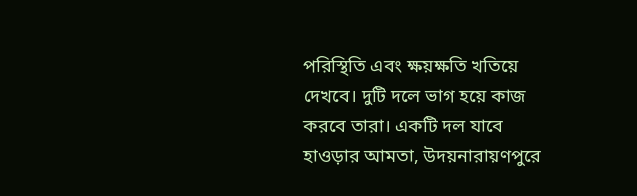পরিস্থিতি এবং ক্ষয়ক্ষতি খতিয়ে দেখবে। দুটি দলে ভাগ হয়ে কাজ করবে তারা। একটি দল যাবে হাওড়ার আমতা, উদয়নারায়ণপুরে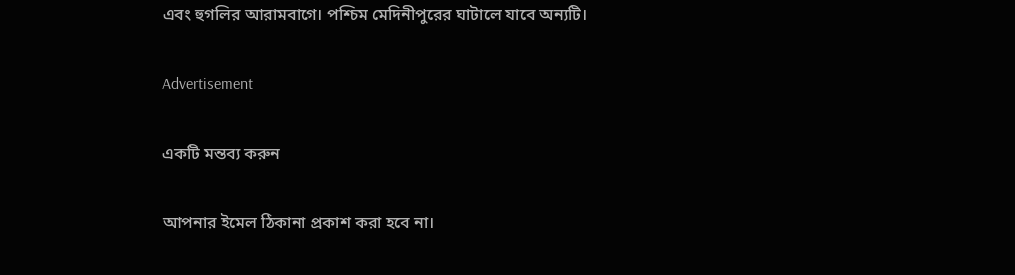এবং হুগলির আরামবাগে। পশ্চিম মেদিনীপুরের ঘাটালে যাবে অন্যটি।

Advertisement

একটি মন্তব্য করুন

আপনার ইমেল ঠিকানা প্রকাশ করা হবে না।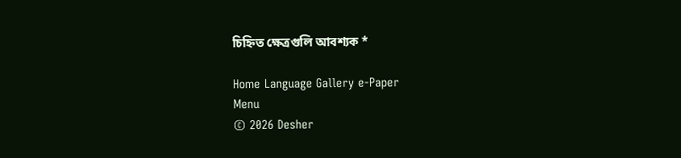চিহ্নিত ক্ষেত্রগুলি আবশ্যক *

Home Language Gallery e-Paper
Menu
© 2026 Desher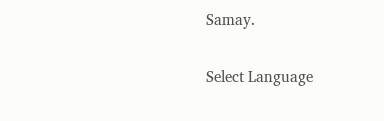Samay.

Select Language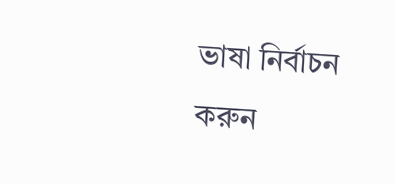ভাষা নির্বাচন করুন